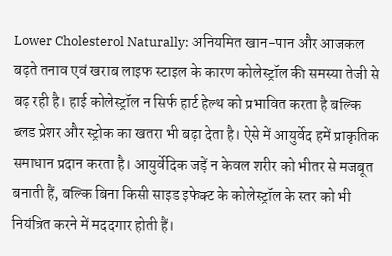Lower Cholesterol Naturally: अनियमित खान-पान और आजकल बढ़ते तनाव एवं खराब लाइफ स्टाइल के कारण कोलेस्ट्रॉल की समस्या तेजी से बढ़ रही है। हाई कोलेस्ट्रॉल न सिर्फ हार्ट हेल्थ को प्रभावित करता है बल्कि ब्लड प्रेशर और स्ट्रोक का खतरा भी बढ़ा देता है। ऐसे में आयुर्वेद हमें प्राकृतिक समाधान प्रदान करता है। आयुर्वेदिक जड़ें न केवल शरीर को भीतर से मजबूत बनाती हैं, बल्कि बिना किसी साइड इफेक्ट के कोलेस्ट्रॉल के स्तर को भी नियंत्रित करने में मददगार होती हैं।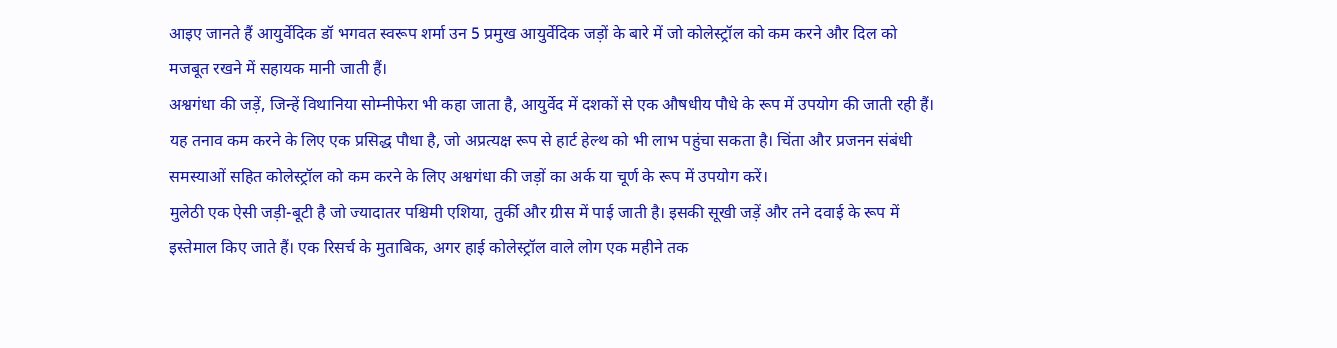आइए जानते हैं आयुर्वेदिक डॉ भगवत स्वरूप शर्मा उन 5 प्रमुख आयुर्वेदिक जड़ों के बारे में जो कोलेस्ट्रॉल को कम करने और दिल को मजबूत रखने में सहायक मानी जाती हैं।
अश्वगंधा की जड़ें, जिन्हें विथानिया सोम्नीफेरा भी कहा जाता है, आयुर्वेद में दशकों से एक औषधीय पौधे के रूप में उपयोग की जाती रही हैं। यह तनाव कम करने के लिए एक प्रसिद्ध पौधा है, जो अप्रत्यक्ष रूप से हार्ट हेल्थ को भी लाभ पहुंचा सकता है। चिंता और प्रजनन संबंधी समस्याओं सहित कोलेस्ट्रॉल को कम करने के लिए अश्वगंधा की जड़ों का अर्क या चूर्ण के रूप में उपयोग करें।
मुलेठी एक ऐसी जड़ी-बूटी है जो ज्यादातर पश्चिमी एशिया, तुर्की और ग्रीस में पाई जाती है। इसकी सूखी जड़ें और तने दवाई के रूप में इस्तेमाल किए जाते हैं। एक रिसर्च के मुताबिक, अगर हाई कोलेस्ट्रॉल वाले लोग एक महीने तक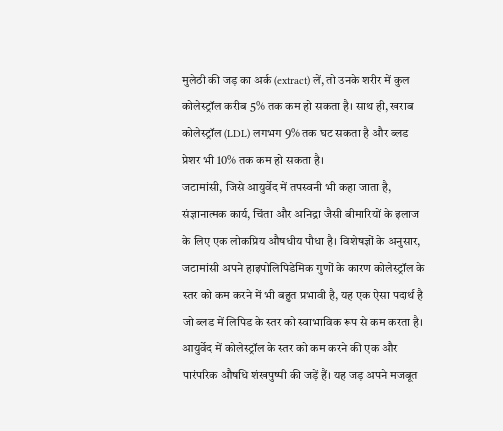मुलेठी की जड़ का अर्क (extract) लें, तो उनके शरीर में कुल कोलेस्ट्रॉल करीब 5% तक कम हो सकता है। साथ ही, खराब कोलेस्ट्रॉल (LDL) लगभग 9% तक घट सकता है और ब्लड प्रेशर भी 10% तक कम हो सकता है।
जटामांसी, जिसे आयुर्वेद में तपस्वनी भी कहा जाता है, संज्ञानात्मक कार्य, चिंता और अनिद्रा जैसी बीमारियों के इलाज के लिए एक लोकप्रिय औषधीय पौधा है। विशेषज्ञों के अनुसार, जटामांसी अपने हाइपोलिपिडेमिक गुणों के कारण कोलेस्ट्रॉल के स्तर को कम करने में भी बहुत प्रभावी है, यह एक ऐसा पदार्थ है जो ब्लड में लिपिड के स्तर को स्वाभाविक रूप से कम करता है।
आयुर्वेद में कोलेस्ट्रॉल के स्तर को कम करने की एक और पारंपरिक औषधि शंखपुष्पी की जड़ें हैं। यह जड़ अपने मजबूत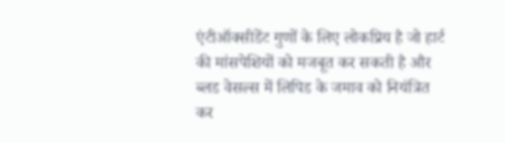एंटीऑक्सीडेंट गुणों के लिए लोकप्रिय है जो हार्ट की मांसपेशियों को मजबूत कर सकती है और ब्लड वेसल्स में लिपिड के जमाव को नियंत्रित कर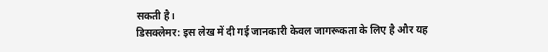सकती है।
डिसक्लेमर: इस लेख में दी गई जानकारी केवल जागरूकता के लिए है और यह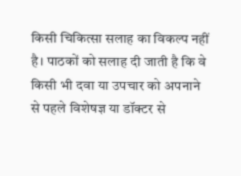किसी चिकित्सा सलाह का विकल्प नहीं है। पाठकों को सलाह दी जाती है कि वे किसी भी दवा या उपचार को अपनाने से पहले विशेषज्ञ या डॉक्टर से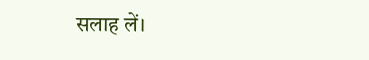सलाह लें।